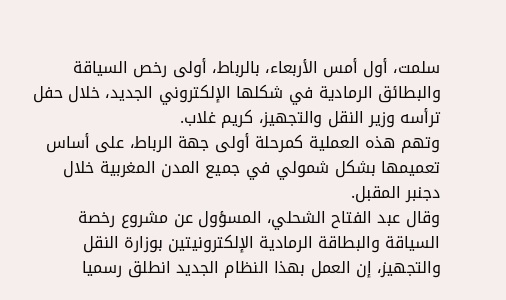سلمت، أول أمس الأربعاء، بالرباط، أولى رخص السياقة والبطائق الرمادية في شكلها الإلكتروني الجديد، خلال حفل ترأسه وزير النقل والتجهيز، كريم غلاب.
وتهم هذه العملية كمرحلة أولى جهة الرباط، على أساس تعميمها بشكل شمولي في جميع المدن المغربية خلال دجنبر المقبل.
وقال عبد الفتاح الشحلي، المسؤول عن مشروع رخصة السياقة والبطاقة الرمادية الإلكترونيتين بوزارة النقل والتجهيز، إن العمل بهذا النظام الجديد انطلق رسميا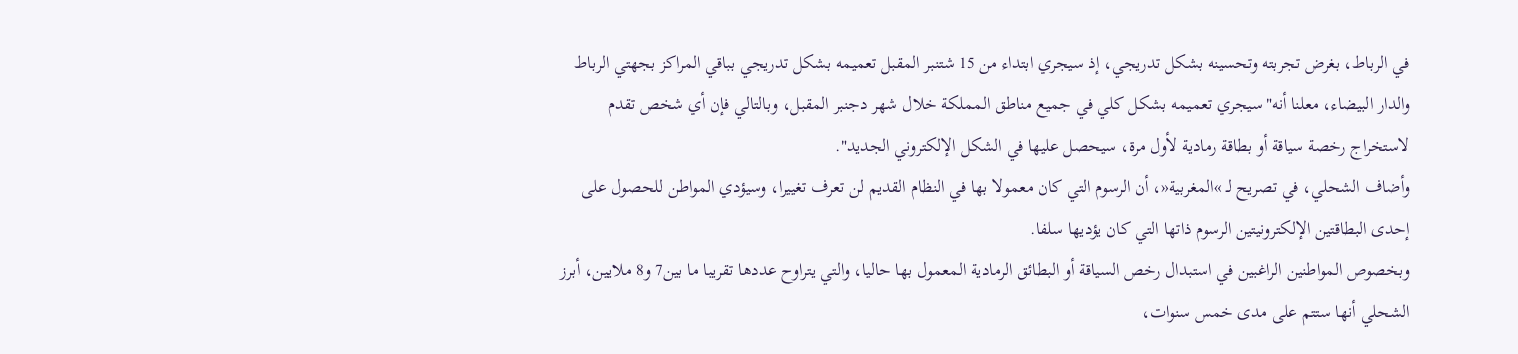في الرباط، بغرض تجربته وتحسينه بشكل تدريجي، إذ سيجري ابتداء من 15 شتنبر المقبل تعميمه بشكل تدريجي بباقي المراكز بجهتي الرباط والدار البيضاء، معلنا أنه"سيجري تعميمه بشكل كلي في جميع مناطق المملكة خلال شهر دجنبر المقبل، وبالتالي فإن أي شخص تقدم لاستخراج رخصة سياقة أو بطاقة رمادية لأول مرة، سيحصل عليها في الشكل الإلكتروني الجديد".
وأضاف الشحلي، في تصريح لـ »المغربية«، أن الرسوم التي كان معمولا بها في النظام القديم لن تعرف تغييرا، وسيؤدي المواطن للحصول على إحدى البطاقتين الإلكترونيتين الرسوم ذاتها التي كان يؤديها سلفا.
وبخصوص المواطنين الراغبين في استبدال رخص السياقة أو البطائق الرمادية المعمول بها حاليا، والتي يتراوح عددها تقريبا ما بين7 و8 ملايين، أبرز الشحلي أنها ستتم على مدى خمس سنوات،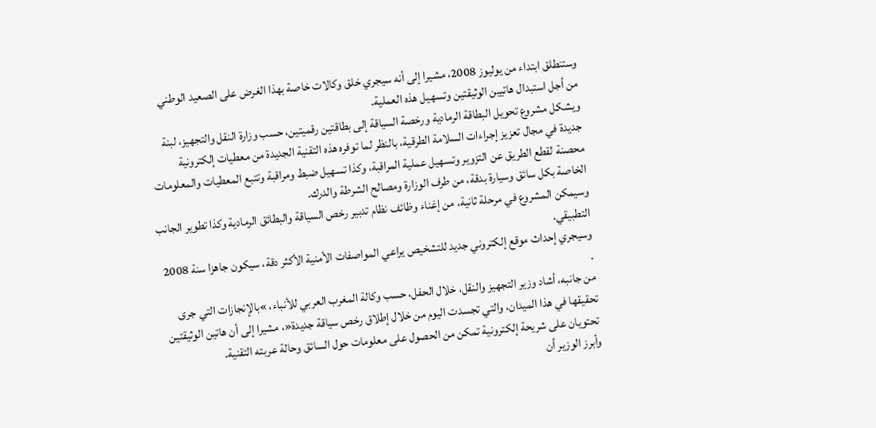وستنطلق ابتداء من يوليوز 2008، مشيرا إلى أنه سيجري خلق وكالات خاصة بهذا الغرض على الصعيد الوطني من أجل استبدال هاتيين الوثيقتين وتسهيل هذه العملية.
ويشكل مشروع تحويل البطاقة الرمادية ورخصة السياقة إلى بطاقتين رقميتين، حسب وزارة النقل والتجهيز، لبنة جديدة في مجال تعزيز إجراءات السلامة الطرقية، بالنظر لما توفره هذه التقنية الجديدة من معطيات إلكترونية محصنة لقطع الطريق عن التزوير وتسهيل عملية المراقبة، وكذا تسهيل ضبط ومراقبة وتتبع المعطيات والمعلومات الخاصة بكل سائق وسيارة بدقة، من طرف الوزارة ومصالح الشرطة والدرك.
وسيمكن المشروع في مرحلة ثانية، من إغناء وظائف نظام تدبير رخص السياقة والبطائق الرمادية وكذا تطوير الجانب التطبيقي.
وسيجري إحداث موقع إلكتروني جديد للتشخيص يراعي المواصفات الأمنية الأكثر دقة، سيكون جاهزا سنة 2008 .
من جانبه، أشاد وزير التجهيز والنقل، خلال الحفل، حسب وكالة المغرب العربي للأنباء، »بالإنجازات التي جرى تحقيقها في هذا الميدان، والتي تجسدت اليوم من خلال إطلاق رخص سياقة جديدة«، مشيرا إلى أن هاتين الوثيقتين تحتويان على شريحة إلكترونية تمكن من الحصول على معلومات حول السائق وحالة عربته التقنية.
وأبرز الوزير أن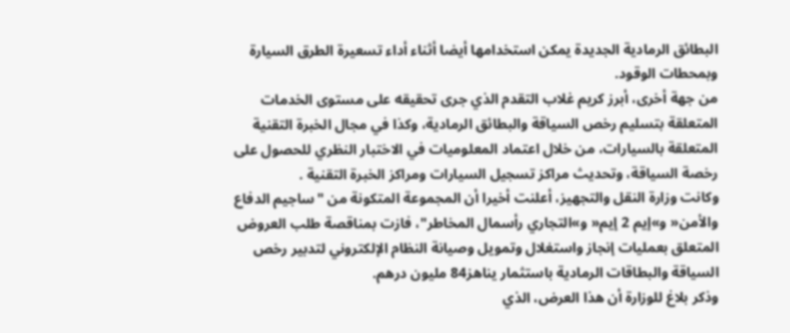البطائق الرمادية الجديدة يمكن استخدامها أيضا أثناء أداء تسعيرة الطرق السيارة وبمحطات الوقود.
من جهة أخرى، أبرز كريم غلاب التقدم الذي جرى تحقيقه على مستوى الخدمات المتعلقة بتسليم رخص السياقة والبطائق الرمادية، وكذا في مجال الخبرة التقنية المتعلقة بالسيارات، من خلال اعتماد المعلوميات في الاختبار النظري للحصول على رخصة السياقة، وتحديث مراكز تسجيل السيارات ومراكز الخبرة التقنية .
وكانت وزارة النقل والتجهيز، أعلنت أخيرا أن المجموعة المتكونة من "ساجيم الدفاع والأمن« و»إيم 2 إيم« و»التجاري رأسمال المخاطر"، فازت بمناقصة طلب العروض المتعلق بعمليات إنجاز واستغلال وتمويل وصيانة النظام الإلكتروني لتدبير رخص السياقة والبطاقات الرمادية باستثمار يناهز84 مليون درهم.
وذكر بلاغ للوزارة أن هذا العرض، الذي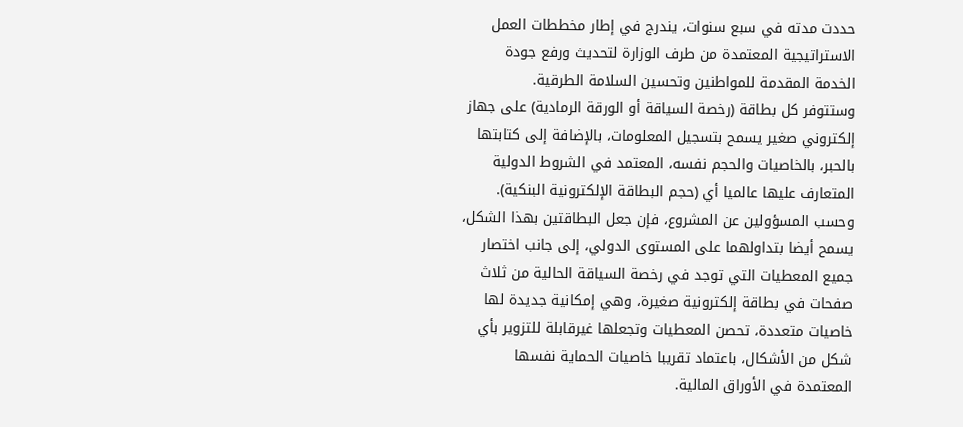حددت مدته في سبع سنوات، يندرج في إطار مخططات العمل الاستراتيجية المعتمدة من طرف الوزارة لتحديث ورفع جودة الخدمة المقدمة للمواطنين وتحسين السلامة الطرقية.
وستتوفر كل بطاقة (رخصة السياقة أو الورقة الرمادية) على جهاز إلكتروني صغير يسمح بتسجيل المعلومات، بالإضافة إلى كتابتها بالحبر، بالخاصيات والحجم نفسه، المعتمد في الشروط الدولية المتعارف عليها عالميا أي (حجم البطاقة الإلكترونية البنكية).
وحسب المسؤولين عن المشروع، فإن جعل البطاقتين بهذا الشكل، يسمح أيضا بتداولهما على المستوى الدولي، إلى جانب اختصار جميع المعطيات التي توجد في رخصة السياقة الحالية من ثلاث صفحات في بطاقة إلكترونية صغيرة، وهي إمكانية جديدة لها خاصيات متعددة، تحصن المعطيات وتجعلها غيرقابلة للتزوير بأي شكل من الأشكال، باعتماد تقريبا خاصيات الحماية نفسها المعتمدة في الأوراق المالية.